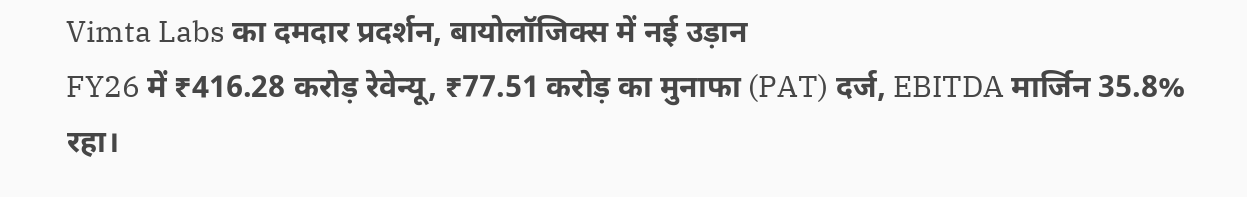Vimta Labs का दमदार प्रदर्शन, बायोलॉजिक्स में नई उड़ान
FY26 में ₹416.28 करोड़ रेवेन्यू, ₹77.51 करोड़ का मुनाफा (PAT) दर्ज, EBITDA मार्जिन 35.8% रहा।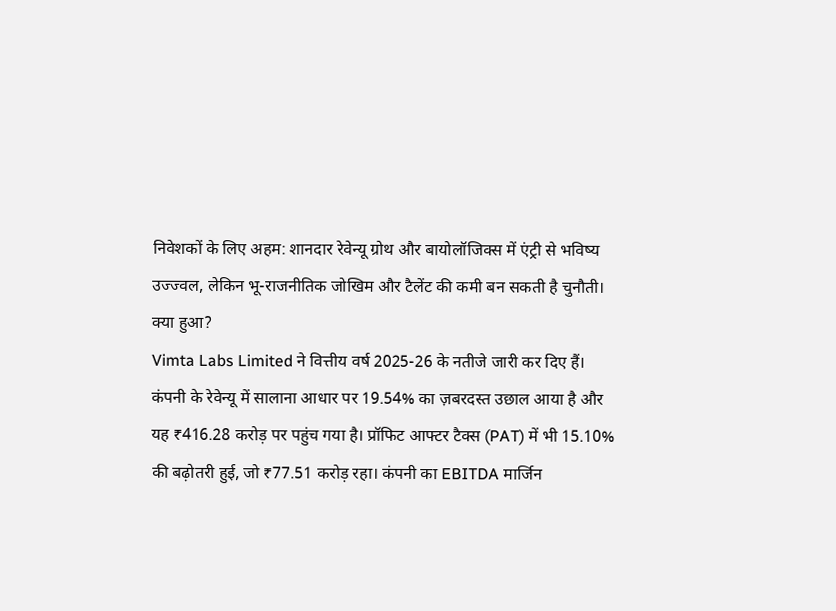निवेशकों के लिए अहम: शानदार रेवेन्यू ग्रोथ और बायोलॉजिक्स में एंट्री से भविष्य उज्ज्वल, लेकिन भू-राजनीतिक जोखिम और टैलेंट की कमी बन सकती है चुनौती।
क्या हुआ?
Vimta Labs Limited ने वित्तीय वर्ष 2025-26 के नतीजे जारी कर दिए हैं। कंपनी के रेवेन्यू में सालाना आधार पर 19.54% का ज़बरदस्त उछाल आया है और यह ₹416.28 करोड़ पर पहुंच गया है। प्रॉफिट आफ्टर टैक्स (PAT) में भी 15.10% की बढ़ोतरी हुई, जो ₹77.51 करोड़ रहा। कंपनी का EBITDA मार्जिन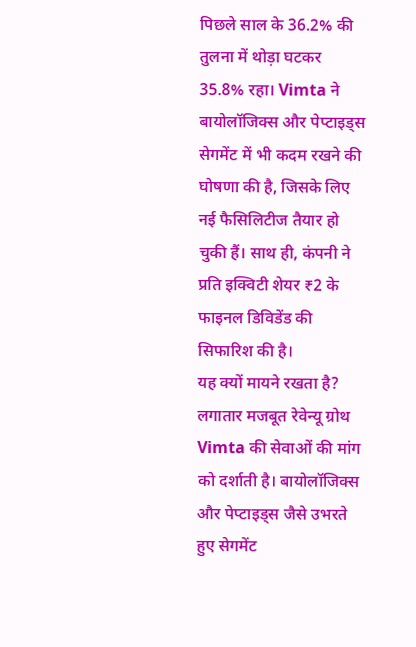पिछले साल के 36.2% की तुलना में थोड़ा घटकर 35.8% रहा। Vimta ने बायोलॉजिक्स और पेप्टाइड्स सेगमेंट में भी कदम रखने की घोषणा की है, जिसके लिए नई फैसिलिटीज तैयार हो चुकी हैं। साथ ही, कंपनी ने प्रति इक्विटी शेयर ₹2 के फाइनल डिविडेंड की सिफारिश की है।
यह क्यों मायने रखता है?
लगातार मजबूत रेवेन्यू ग्रोथ Vimta की सेवाओं की मांग को दर्शाती है। बायोलॉजिक्स और पेप्टाइड्स जैसे उभरते हुए सेगमेंट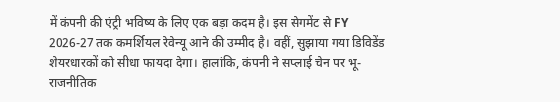में कंपनी की एंट्री भविष्य के लिए एक बड़ा कदम है। इस सेगमेंट से FY 2026-27 तक कमर्शियल रेवेन्यू आने की उम्मीद है। वहीं, सुझाया गया डिविडेंड शेयरधारकों को सीधा फायदा देगा। हालांकि, कंपनी ने सप्लाई चेन पर भू-राजनीतिक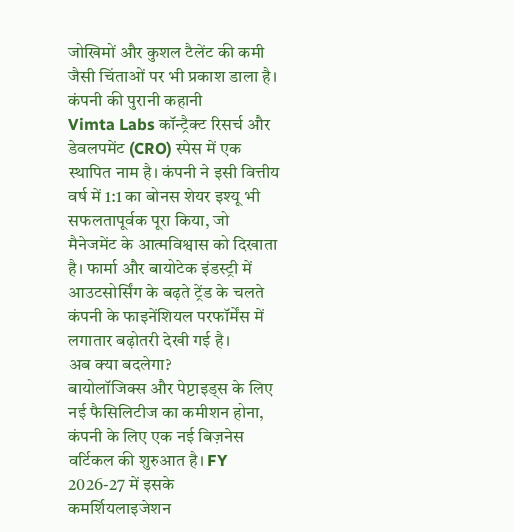जोखिमों और कुशल टैलेंट की कमी जैसी चिंताओं पर भी प्रकाश डाला है।
कंपनी की पुरानी कहानी
Vimta Labs कॉन्ट्रैक्ट रिसर्च और डेवलपमेंट (CRO) स्पेस में एक स्थापित नाम है। कंपनी ने इसी वित्तीय वर्ष में 1:1 का बोनस शेयर इश्यू भी सफलतापूर्वक पूरा किया, जो मैनेजमेंट के आत्मविश्वास को दिखाता है। फार्मा और बायोटेक इंडस्ट्री में आउटसोर्सिंग के बढ़ते ट्रेंड के चलते कंपनी के फाइनेंशियल परफॉर्मेंस में लगातार बढ़ोतरी देखी गई है।
अब क्या बदलेगा?
बायोलॉजिक्स और पेप्टाइड्स के लिए नई फैसिलिटीज का कमीशन होना, कंपनी के लिए एक नई बिज़नेस वर्टिकल की शुरुआत है। FY 2026-27 में इसके कमर्शियलाइजेशन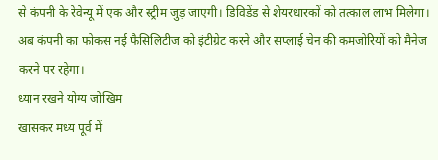से कंपनी के रेवेन्यू में एक और स्ट्रीम जुड़ जाएगी। डिविडेंड से शेयरधारकों को तत्काल लाभ मिलेगा। अब कंपनी का फोकस नई फैसिलिटीज को इंटीग्रेट करने और सप्लाई चेन की कमजोरियों को मैनेज करने पर रहेगा।
ध्यान रखने योग्य जोखिम
खासकर मध्य पूर्व में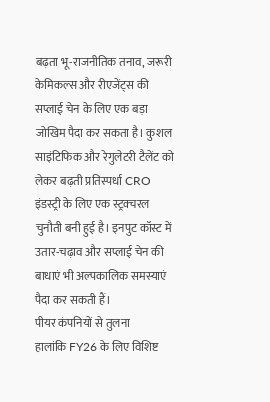बढ़ता भू-राजनीतिक तनाव, जरूरी केमिकल्स और रीएजेंट्स की सप्लाई चेन के लिए एक बड़ा जोखिम पैदा कर सकता है। कुशल साइंटिफिक और रेगुलेटरी टैलेंट को लेकर बढ़ती प्रतिस्पर्धा CRO इंडस्ट्री के लिए एक स्ट्रक्चरल चुनौती बनी हुई है। इनपुट कॉस्ट में उतार-चढ़ाव और सप्लाई चेन की बाधाएं भी अल्पकालिक समस्याएं पैदा कर सकती हैं।
पीयर कंपनियों से तुलना
हालांकि FY26 के लिए विशिष्ट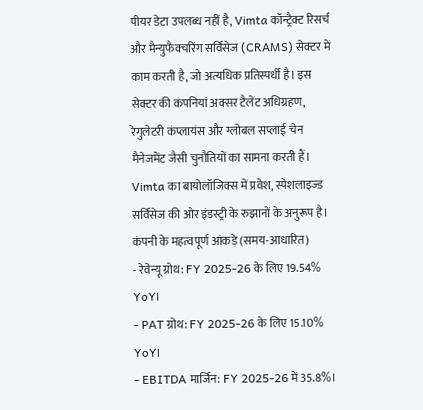पीयर डेटा उपलब्ध नहीं है, Vimta कॉन्ट्रैक्ट रिसर्च और मैन्युफैक्चरिंग सर्विसेज (CRAMS) सेक्टर में काम करती है, जो अत्यधिक प्रतिस्पर्धी है। इस सेक्टर की कंपनियां अक्सर टैलेंट अधिग्रहण, रेगुलेटरी कंप्लायंस और ग्लोबल सप्लाई चेन मैनेजमेंट जैसी चुनौतियों का सामना करती हैं। Vimta का बायोलॉजिक्स में प्रवेश, स्पेशलाइज्ड सर्विसेज की ओर इंडस्ट्री के रुझानों के अनुरूप है।
कंपनी के महत्वपूर्ण आंकड़े (समय-आधारित)
- रेवेन्यू ग्रोथ: FY 2025-26 के लिए 19.54% YoY।
- PAT ग्रोथ: FY 2025-26 के लिए 15.10% YoY।
- EBITDA मार्जिन: FY 2025-26 में 35.8%।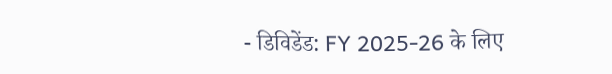- डिविडेंड: FY 2025-26 के लिए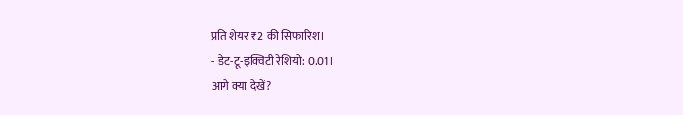प्रति शेयर ₹2 की सिफारिश।
- डेट-टू-इक्विटी रेशियो: 0.01।
आगे क्या देखें?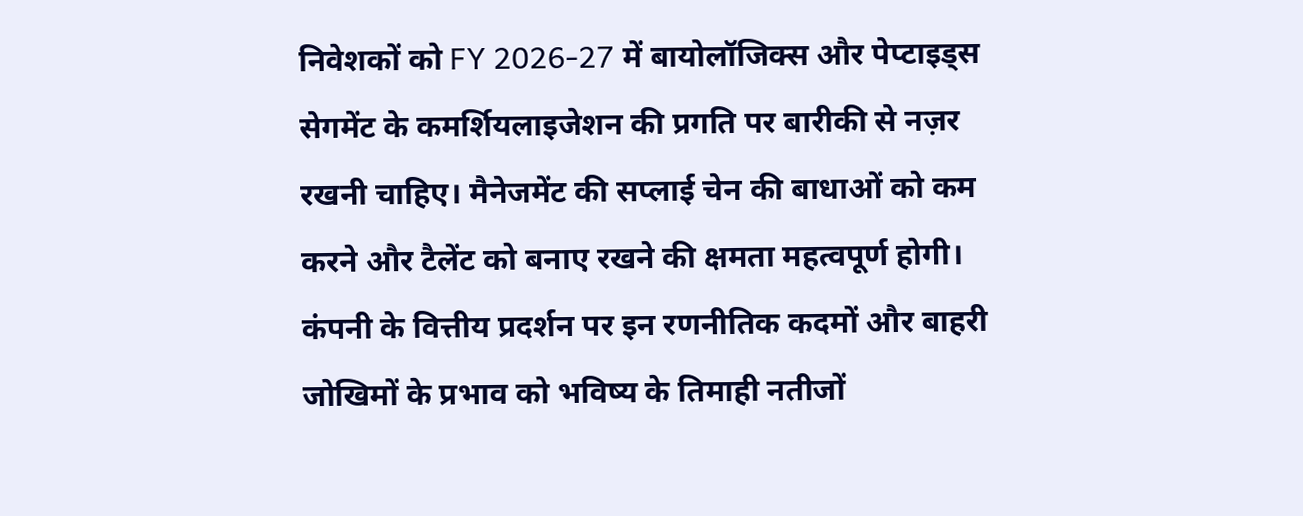निवेशकों को FY 2026-27 में बायोलॉजिक्स और पेप्टाइड्स सेगमेंट के कमर्शियलाइजेशन की प्रगति पर बारीकी से नज़र रखनी चाहिए। मैनेजमेंट की सप्लाई चेन की बाधाओं को कम करने और टैलेंट को बनाए रखने की क्षमता महत्वपूर्ण होगी। कंपनी के वित्तीय प्रदर्शन पर इन रणनीतिक कदमों और बाहरी जोखिमों के प्रभाव को भविष्य के तिमाही नतीजों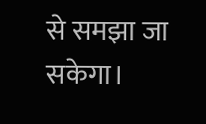से समझा जा सकेगा।